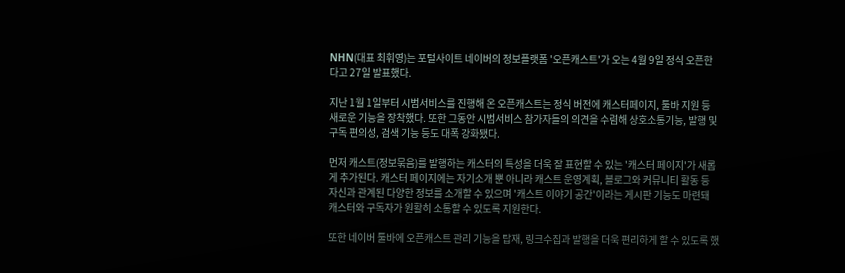NHN(대표 최휘영)는 포털사이트 네이버의 정보플랫폼 '오픈캐스트'가 오는 4월 9일 정식 오픈한다고 27일 발표했다.

지난 1월 1일부터 시범서비스를 진행해 온 오픈캐스트는 정식 버전에 캐스터페이지, 툴바 지원 등 새로운 기능을 장착했다. 또한 그동안 시범서비스 참가자들의 의견을 수렴해 상호소통기능, 발행 및 구독 편의성, 검색 기능 등도 대폭 강화됐다.

먼저 캐스트(정보묶음)를 발행하는 캐스터의 특성을 더욱 잘 표현할 수 있는 '캐스터 페이지'가 새롭게 추가된다. 캐스터 페이지에는 자기소개 뿐 아니라 캐스트 운영계획, 블로그와 커뮤니티 활동 등 자신과 관계된 다양한 정보를 소개할 수 있으며 '캐스트 이야기 공간'이라는 게시판 기능도 마련돼 캐스터와 구독자가 원활히 소통할 수 있도록 지원한다.

또한 네이버 툴바에 오픈캐스트 관리 기능을 탑재, 링크수집과 발행을 더욱 편리하게 할 수 있도록 했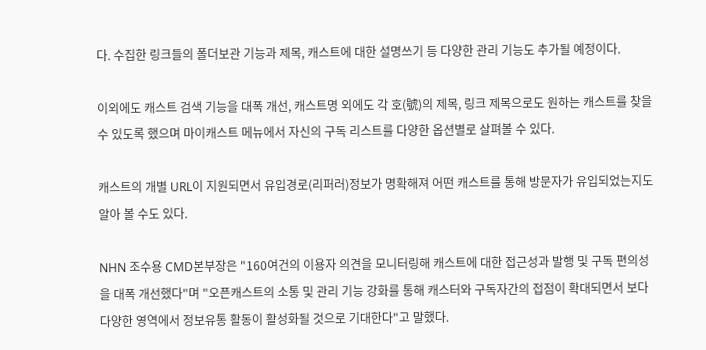다. 수집한 링크들의 폴더보관 기능과 제목, 캐스트에 대한 설명쓰기 등 다양한 관리 기능도 추가될 예정이다.

이외에도 캐스트 검색 기능을 대폭 개선, 캐스트명 외에도 각 호(號)의 제목, 링크 제목으로도 원하는 캐스트를 찾을 수 있도록 했으며 마이캐스트 메뉴에서 자신의 구독 리스트를 다양한 옵션별로 살펴볼 수 있다.

캐스트의 개별 URL이 지원되면서 유입경로(리퍼러)정보가 명확해져 어떤 캐스트를 통해 방문자가 유입되었는지도 알아 볼 수도 있다.

NHN 조수용 CMD본부장은 "160여건의 이용자 의견을 모니터링해 캐스트에 대한 접근성과 발행 및 구독 편의성을 대폭 개선했다"며 "오픈캐스트의 소통 및 관리 기능 강화를 통해 캐스터와 구독자간의 접점이 확대되면서 보다 다양한 영역에서 정보유통 활동이 활성화될 것으로 기대한다"고 말했다.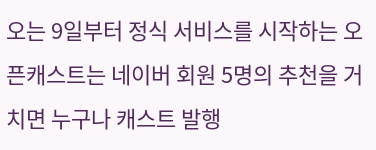오는 9일부터 정식 서비스를 시작하는 오픈캐스트는 네이버 회원 5명의 추천을 거치면 누구나 캐스트 발행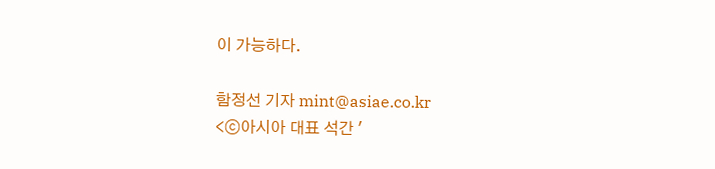이 가능하다.

함정선 기자 mint@asiae.co.kr
<ⓒ아시아 대표 석간 '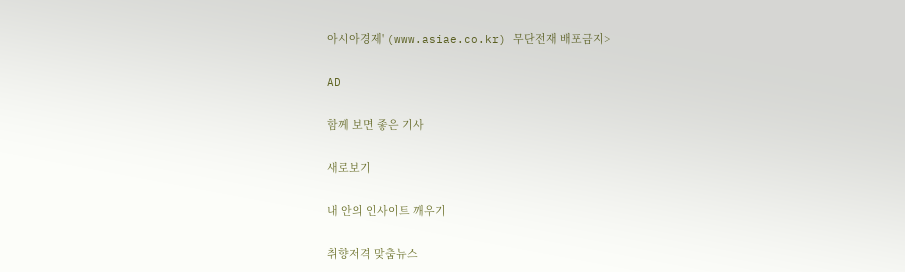아시아경제' (www.asiae.co.kr) 무단전재 배포금지>

AD

함께 보면 좋은 기사

새로보기

내 안의 인사이트 깨우기

취향저격 맞춤뉴스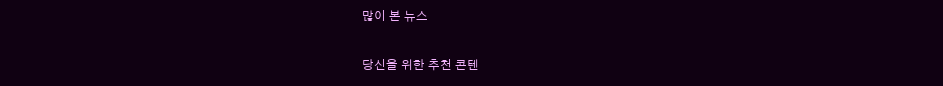많이 본 뉴스

당신을 위한 추천 콘텐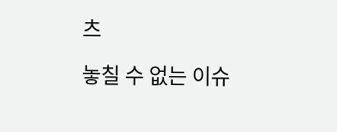츠

놓칠 수 없는 이슈